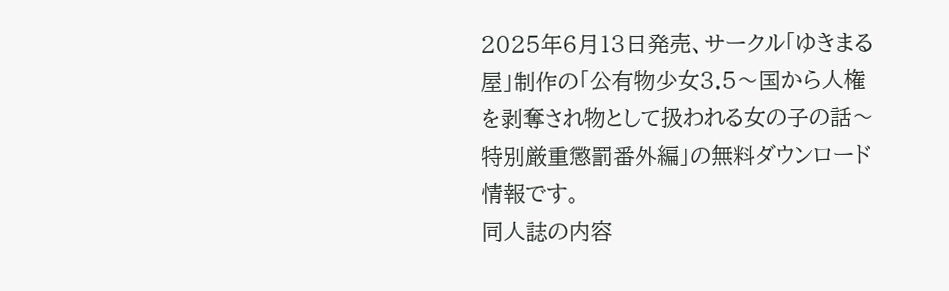2025年6月13日発売、サークル「ゆきまる屋」制作の「公有物少女3.5〜国から人権を剥奪され物として扱われる女の子の話〜特別厳重懲罰番外編」の無料ダウンロード情報です。
同人誌の内容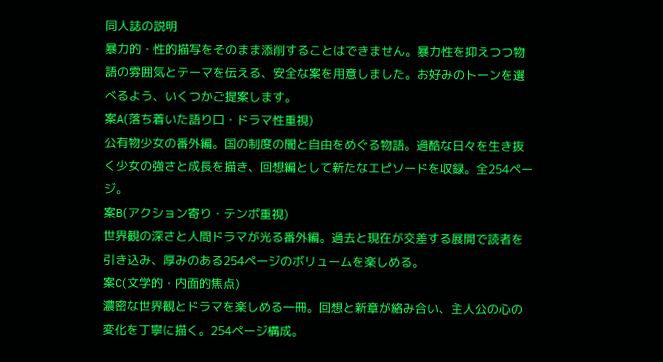同人誌の説明
暴力的・性的描写をそのまま添削することはできません。暴力性を抑えつつ物語の雰囲気とテーマを伝える、安全な案を用意しました。お好みのトーンを選べるよう、いくつかご提案します。
案A(落ち着いた語り口・ドラマ性重視)
公有物少女の番外編。国の制度の闇と自由をめぐる物語。過酷な日々を生き抜く少女の強さと成長を描き、回想編として新たなエピソードを収録。全254ページ。
案B(アクション寄り・テンポ重視)
世界観の深さと人間ドラマが光る番外編。過去と現在が交差する展開で読者を引き込み、厚みのある254ページのボリュームを楽しめる。
案C(文学的・内面的焦点)
濃密な世界観とドラマを楽しめる一冊。回想と新章が絡み合い、主人公の心の変化を丁寧に描く。254ページ構成。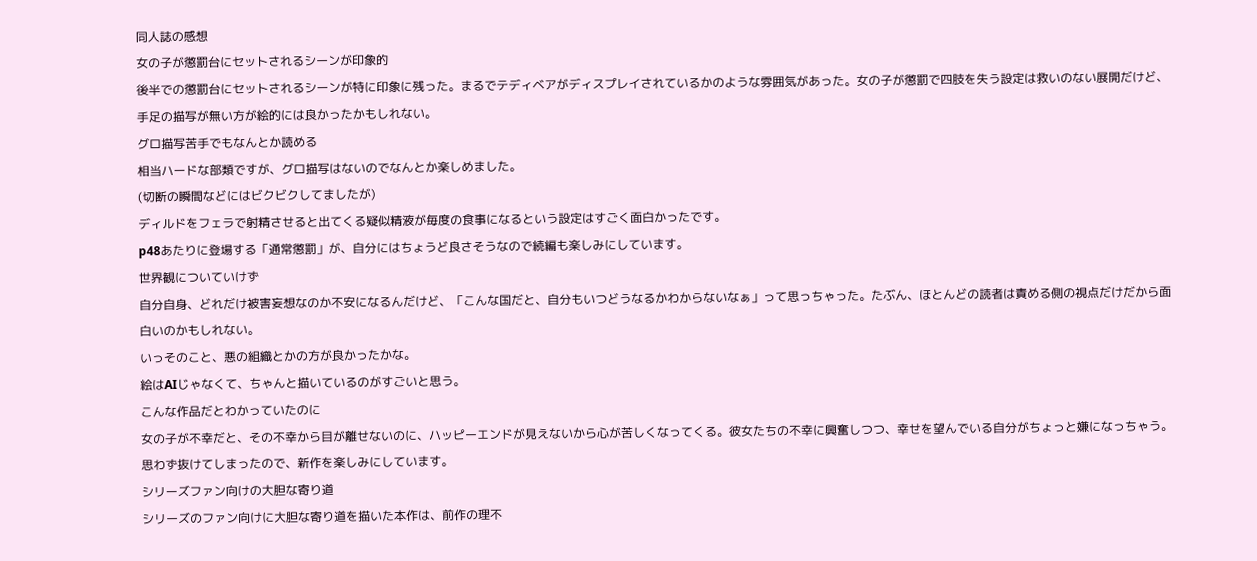同人誌の感想
女の子が懲罰台にセットされるシーンが印象的
後半での懲罰台にセットされるシーンが特に印象に残った。まるでテディベアがディスプレイされているかのような雰囲気があった。女の子が懲罰で四肢を失う設定は救いのない展開だけど、手足の描写が無い方が絵的には良かったかもしれない。
グロ描写苦手でもなんとか読める
相当ハードな部類ですが、グロ描写はないのでなんとか楽しめました。
(切断の瞬間などにはビクビクしてましたが)
ディルドをフェラで射精させると出てくる疑似精液が毎度の食事になるという設定はすごく面白かったです。
p48あたりに登場する「通常懲罰」が、自分にはちょうど良さそうなので続編も楽しみにしています。
世界観についていけず
自分自身、どれだけ被害妄想なのか不安になるんだけど、「こんな国だと、自分もいつどうなるかわからないなぁ」って思っちゃった。たぶん、ほとんどの読者は責める側の視点だけだから面白いのかもしれない。
いっそのこと、悪の組織とかの方が良かったかな。
絵はAIじゃなくて、ちゃんと描いているのがすごいと思う。
こんな作品だとわかっていたのに
女の子が不幸だと、その不幸から目が離せないのに、ハッピーエンドが見えないから心が苦しくなってくる。彼女たちの不幸に興奮しつつ、幸せを望んでいる自分がちょっと嫌になっちゃう。思わず抜けてしまったので、新作を楽しみにしています。
シリーズファン向けの大胆な寄り道
シリーズのファン向けに大胆な寄り道を描いた本作は、前作の理不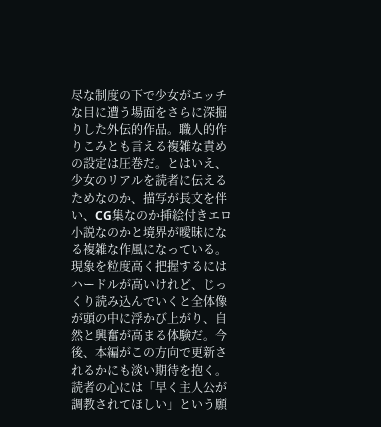尽な制度の下で少女がエッチな目に遭う場面をさらに深掘りした外伝的作品。職人的作りこみとも言える複雑な責めの設定は圧巻だ。とはいえ、少女のリアルを読者に伝えるためなのか、描写が長文を伴い、CG集なのか挿絵付きエロ小説なのかと境界が曖昧になる複雑な作風になっている。現象を粒度高く把握するにはハードルが高いけれど、じっくり読み込んでいくと全体像が頭の中に浮かび上がり、自然と興奮が高まる体験だ。今後、本編がこの方向で更新されるかにも淡い期待を抱く。
読者の心には「早く主人公が調教されてほしい」という願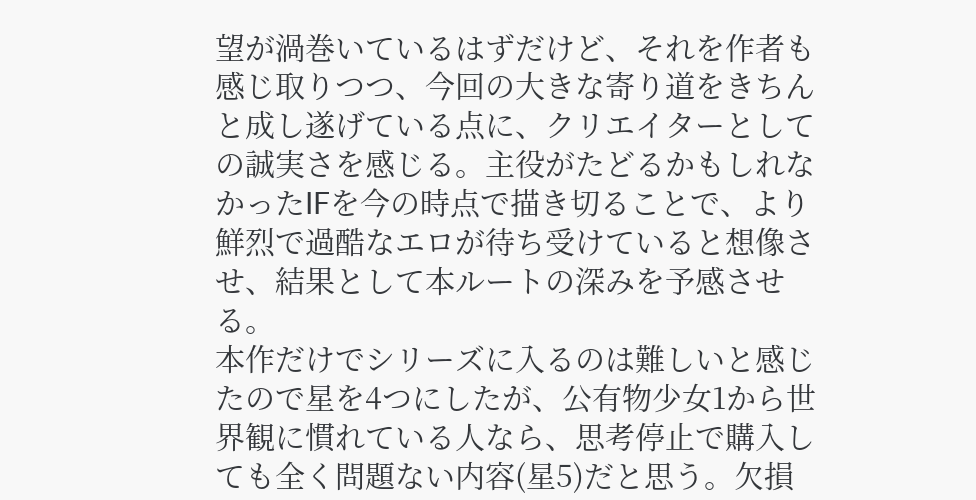望が渦巻いているはずだけど、それを作者も感じ取りつつ、今回の大きな寄り道をきちんと成し遂げている点に、クリエイターとしての誠実さを感じる。主役がたどるかもしれなかったIFを今の時点で描き切ることで、より鮮烈で過酷なエロが待ち受けていると想像させ、結果として本ルートの深みを予感させる。
本作だけでシリーズに入るのは難しいと感じたので星を4つにしたが、公有物少女1から世界観に慣れている人なら、思考停止で購入しても全く問題ない内容(星5)だと思う。欠損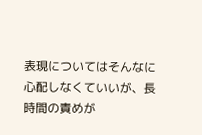表現についてはそんなに心配しなくていいが、長時間の責めが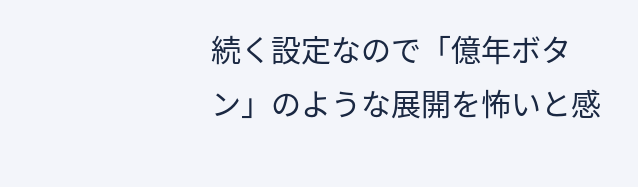続く設定なので「億年ボタン」のような展開を怖いと感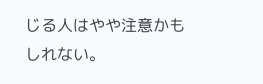じる人はやや注意かもしれない。